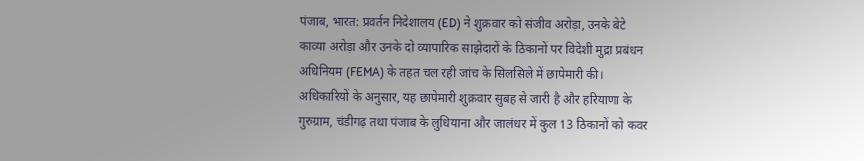पंजाब, भारत: प्रवर्तन निदेशालय (ED) ने शुक्रवार को संजीव अरोड़ा, उनके बेटे काव्या अरोड़ा और उनके दो व्यापारिक साझेदारों के ठिकानों पर विदेशी मुद्रा प्रबंधन अधिनियम (FEMA) के तहत चल रही जांच के सिलसिले में छापेमारी की। अधिकारियों के अनुसार, यह छापेमारी शुक्रवार सुबह से जारी है और हरियाणा के गुरुग्राम, चंडीगढ़ तथा पंजाब के लुधियाना और जालंधर में कुल 13 ठिकानों को कवर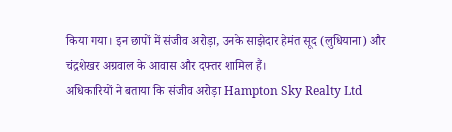किया गया। इन छापों में संजीव अरोड़ा, उनके साझेदार हेमंत सूद (लुधियाना) और चंद्रशेखर अग्रवाल के आवास और दफ्तर शामिल हैं।
अधिकारियों ने बताया कि संजीव अरोड़ा Hampton Sky Realty Ltd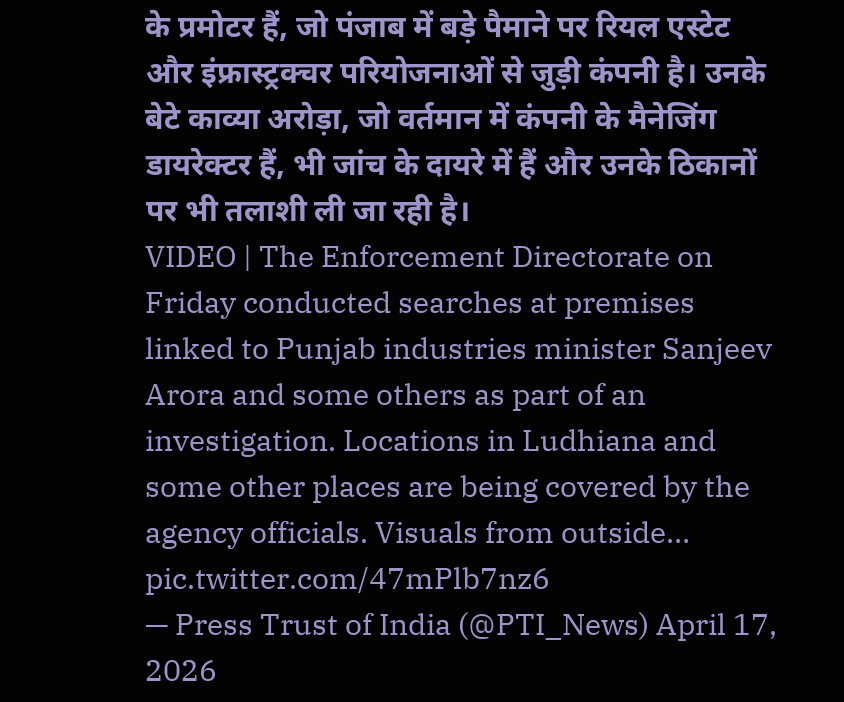के प्रमोटर हैं, जो पंजाब में बड़े पैमाने पर रियल एस्टेट और इंफ्रास्ट्रक्चर परियोजनाओं से जुड़ी कंपनी है। उनके बेटे काव्या अरोड़ा, जो वर्तमान में कंपनी के मैनेजिंग डायरेक्टर हैं, भी जांच के दायरे में हैं और उनके ठिकानों पर भी तलाशी ली जा रही है।
VIDEO | The Enforcement Directorate on Friday conducted searches at premises linked to Punjab industries minister Sanjeev Arora and some others as part of an investigation. Locations in Ludhiana and some other places are being covered by the agency officials. Visuals from outside… pic.twitter.com/47mPlb7nz6
— Press Trust of India (@PTI_News) April 17, 2026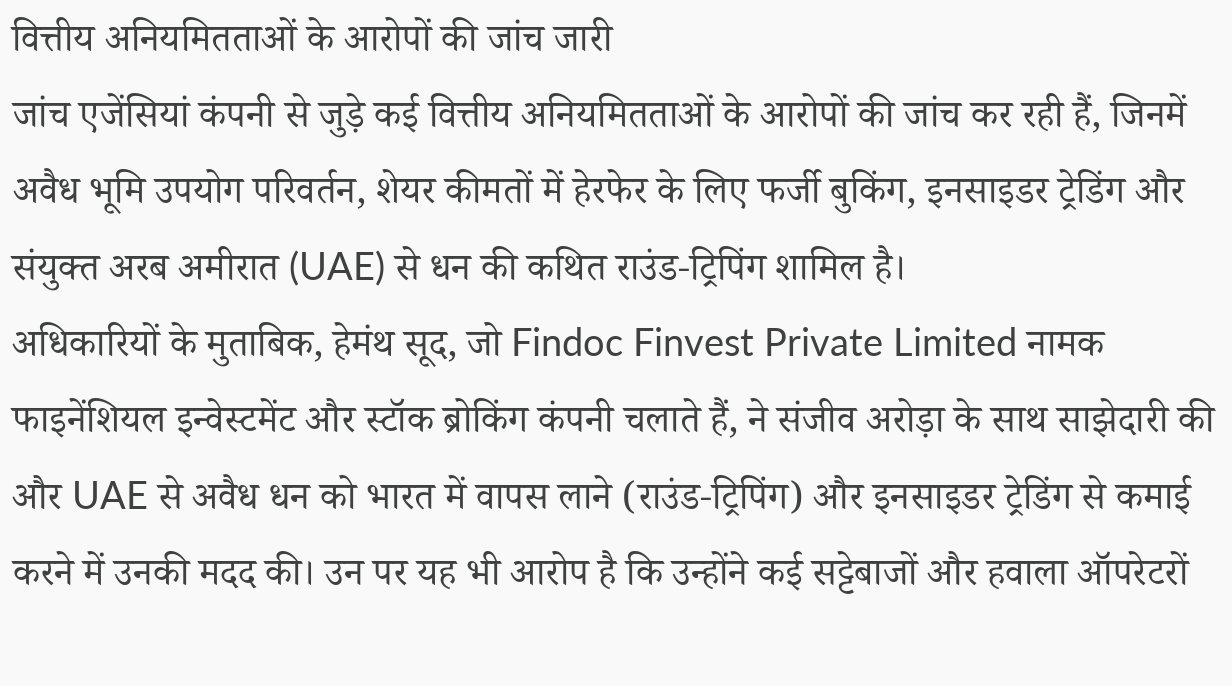वित्तीय अनियमितताओं के आरोपों की जांच जारी
जांच एजेंसियां कंपनी से जुड़े कई वित्तीय अनियमितताओं के आरोपों की जांच कर रही हैं, जिनमें अवैध भूमि उपयोग परिवर्तन, शेयर कीमतों में हेरफेर के लिए फर्जी बुकिंग, इनसाइडर ट्रेडिंग और संयुक्त अरब अमीरात (UAE) से धन की कथित राउंड-ट्रिपिंग शामिल है।
अधिकारियों के मुताबिक, हेमंथ सूद, जो Findoc Finvest Private Limited नामक फाइनेंशियल इन्वेस्टमेंट और स्टॉक ब्रोकिंग कंपनी चलाते हैं, ने संजीव अरोड़ा के साथ साझेदारी की और UAE से अवैध धन को भारत में वापस लाने (राउंड-ट्रिपिंग) और इनसाइडर ट्रेडिंग से कमाई करने में उनकी मदद की। उन पर यह भी आरोप है कि उन्होंने कई सट्टेबाजों और हवाला ऑपरेटरों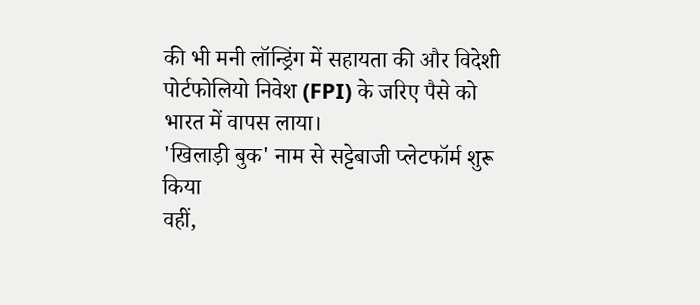की भी मनी लॉन्ड्रिंग में सहायता की और विदेशी पोर्टफोलियो निवेश (FPI) के जरिए पैसे को भारत में वापस लाया।
'खिलाड़ी बुक' नाम से सट्टेबाजी प्लेटफॉर्म शुरू किया
वहीं,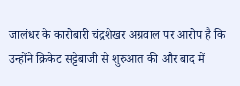जालंधर के कारोबारी चंद्रशेखर अग्रवाल पर आरोप है कि उन्होंने क्रिकेट सट्टेबाजी से शुरुआत की और बाद में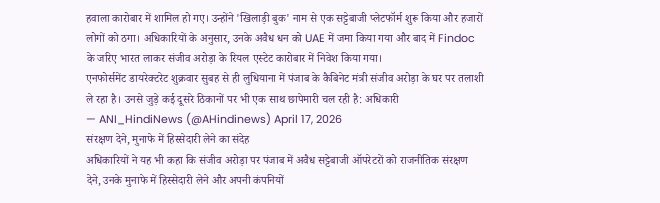हवाला कारोबार में शामिल हो गए। उन्होंने 'खिलाड़ी बुक' नाम से एक सट्टेबाजी प्लेटफॉर्म शुरू किया और हजारों लोगों को ठगा। अधिकारियों के अनुसार, उनके अवैध धन को UAE में जमा किया गया और बाद में Findoc के जरिए भारत लाकर संजीव अरोड़ा के रियल एस्टेट कारोबार में निवेश किया गया।
एनफोर्समेंट डायरेक्टरेट शुक्रवार सुबह से ही लुधियाना में पंजाब के कैबिनेट मंत्री संजीव अरोड़ा के घर पर तलाशी ले रहा है। उनसे जुड़े कई दूसरे ठिकानों पर भी एक साथ छापेमारी चल रही है: अधिकारी
— ANI_HindiNews (@AHindinews) April 17, 2026
संरक्षण देने, मुनाफे में हिस्सेदारी लेने का संदेह
अधिकारियों ने यह भी कहा कि संजीव अरोड़ा पर पंजाब में अवैध सट्टेबाजी ऑपरेटरों को राजनीतिक संरक्षण देने, उनके मुनाफे में हिस्सेदारी लेने और अपनी कंपनियों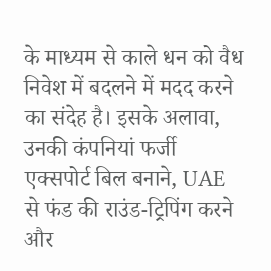के माध्यम से काले धन को वैध निवेश में बदलने में मदद करने का संदेह है। इसके अलावा, उनकी कंपनियां फर्जी एक्सपोर्ट बिल बनाने, UAE से फंड की राउंड-ट्रिपिंग करने और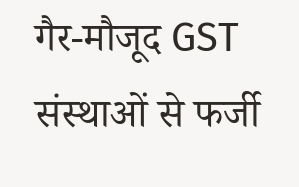गैर-मौजूद GST संस्थाओं से फर्जी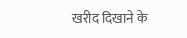खरीद दिखाने के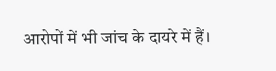आरोपों में भी जांच के दायरे में हैं।